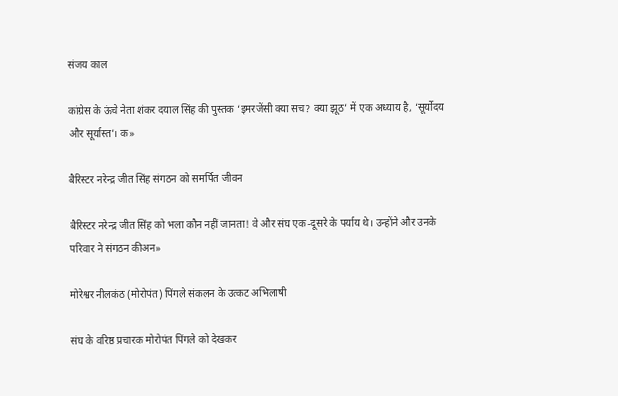संजय काल

कांग्रेस के ऊंचे नेता शंकर दयाल सिंह की पुस्तक ‘इमरजेंसी क्या सच? क्या झूठ’ में एक अध्याय है, ‘सूर्योदय और सूर्यास्त’। क»

बैरिस्टर नरेन्द्र जीत सिंह संगठन को समर्पित जीवन

बैरिस्टर नरेन्द्र जीत सिंह को भला कौन नहीं जानता! वे और संघ एक-दूसरे के पर्याय थे। उन्होंने और उनके परिवार ने संगठन कीअन»

मोरेश्वर नीलकंठ (मोरोपंत) पिंगले संकलन के उत्कट अभिलाषी

संघ के वरिष्ठ प्रचारक मोरोपंत पिंगले को देखकर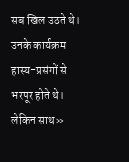सब खिल उठते थे। उनके कार्यक्रम हास्य-प्रसंगों से भरपूर होते थे। लेकिन साथ»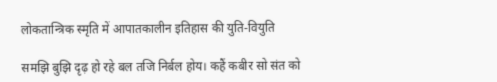लोकतान्त्रिक स्मृति में आपातकालीन इतिहास की युति-वियुति

समझि बुझि दृढ़ हो रहे बल तजि निर्बल होय। कहैं कबीर सो संत को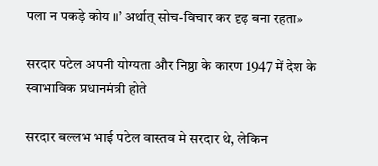पला न पकड़े कोय ॥’ अर्थात् सोच-विचार कर दृढ़ बना रहता»

सरदार पटेल अपनी योग्यता और निष्ठा के कारण 1947 में देश के स्वाभाविक प्रधानमंत्री होते

सरदार बल्लभ भाई पटेल वास्तव मे सरदार थे, लेकिन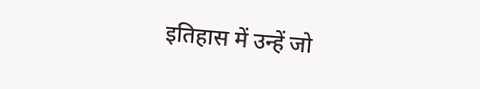इतिहास में उन्हें जो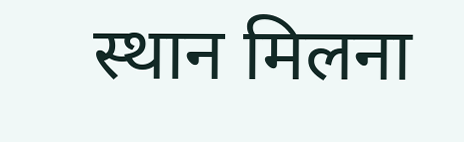स्थान मिलना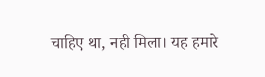चाहिए था, नही मिला। यह हमारे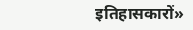इतिहासकारों»